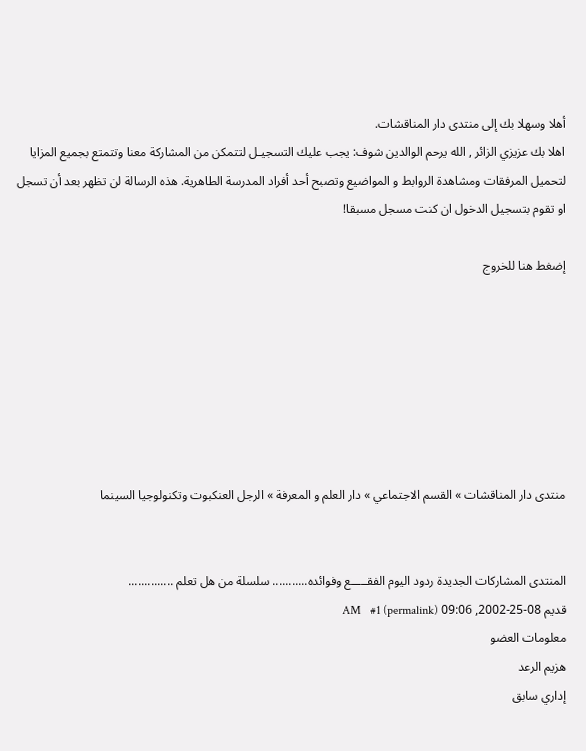أهلا وسهلا بك إلى منتدى دار المناقشات.
اهلا بك عزيزي الزائر , الله يرحم الوالدين شوف: يجب عليك التسجيـل لتتمكن من المشاركة معنا وتتمتع بجميع المزايا لتحميل المرفقات ومشاهدة الروابط و المواضيع وتصبح أحد أفراد المدرسة الطاهرية. هذه الرسالة لن تظهر بعد أن تسجل او تقوم بتسجيل الدخول ان كنت مسجل مسبقا!

إضغط هنا للخروج







منتدى دار المناقشات » القسم الاجتماعي » دار العلم و المعرفة » الرجل العنكبوت وتكنولوجيا السينما


المنتدى المشاركات الجديدة ردود اليوم الفقـــــع وفوائده........... سلسلة من هل تعلم ..............
قديم 08-25-2002, 09:06 AM   #1 (permalink)
معلومات العضو
هزيم الرعد
إداري سابق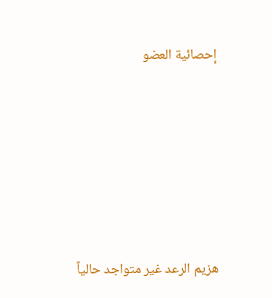إحصائية العضو








هزيم الرعد غير متواجد حالياً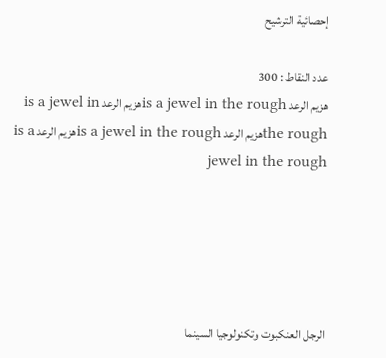إحصائية الترشيح

عدد النقاط : 300
هزيم الرعد is a jewel in the roughهزيم الرعد is a jewel in the roughهزيم الرعد is a jewel in the roughهزيم الرعد is a jewel in the rough





الرجل العنكبوت وتكنولوجيا السينما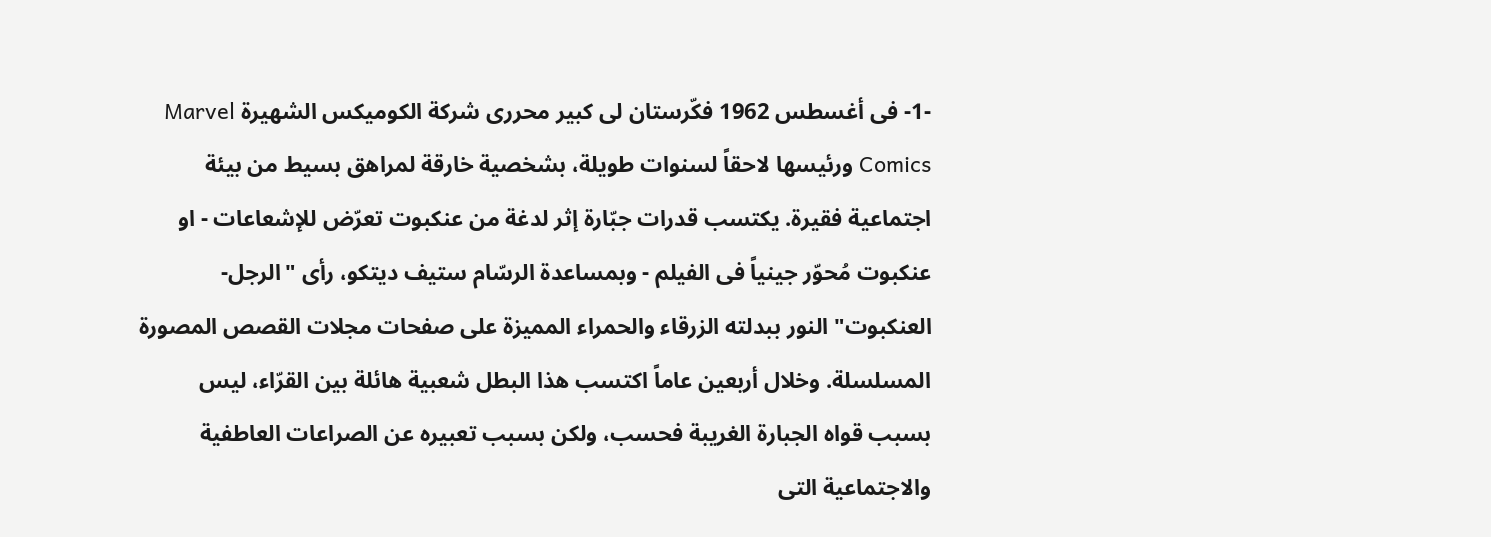-1- فى أغسطس 1962 فكّرستان لى كبير محررى شركة الكوميكس الشهيرة Marvel Comics ورئيسها لاحقاً لسنوات طويلة، بشخصية خارقة لمراهق بسيط من بيئة اجتماعية فقيرة. يكتسب قدرات جبّارة إثر لدغة من عنكبوت تعرّض للإشعاعات - او عنكبوت مُحوّر جينياً فى الفيلم - وبمساعدة الرسّام ستيف ديتكو، رأى "الرجل- العنكبوت" النور ببدلته الزرقاء والحمراء المميزة على صفحات مجلات القصص المصورة المسلسلة. وخلال أربعين عاماً اكتسب هذا البطل شعبية هائلة بين القرّاء، ليس بسبب قواه الجبارة الغريبة فحسب، ولكن بسبب تعبيره عن الصراعات العاطفية والاجتماعية التى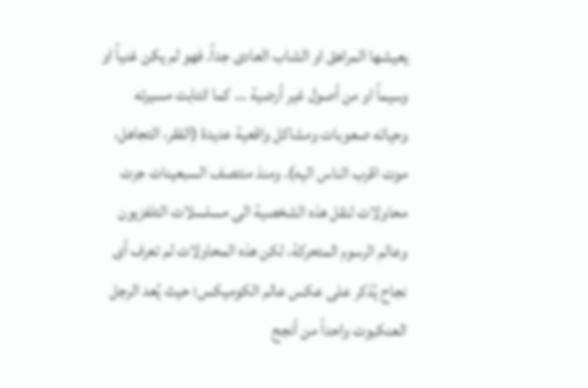يعيشها المراهق او الشاب العادى جداً. فهو لم يكن غنياً او وسيماً او من أصول غير أرضية ... كما انتابت مسيرته وحياته صعوبات ومشاكل واقعية عديدة (الفقر، التجاهل، موت اقرب الناس اليه). ومنذ منتصف السبعينات جرت محاولات لنقل هذه الشخصية الى مسلسلات التلفزيون وعالم الرسوم المتحركة، لكن هذه المحاولات لم تعرف أى نجاح يُذكر على عكس عالم الكوميكس؛ حيث يُعد الرجل العنكبوت واحداً من أنجح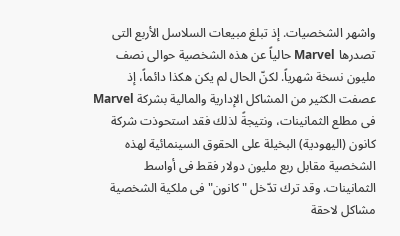واشهر الشخصيات. إذ تبلغ مبيعات السلاسل الأربع التى تصدرها Marvel حالياً عن هذه الشخصية حوالى نصف مليون نسخة شهرياً. لكنّ الحال لم يكن هكذا دائماً، إذ عصفت الكثير من المشاكل الإدارية والمالية بشركة Marvel فى مطلع الثمانينات، ونتيجةً لذلك فقد استحوذت شركة كانون (اليهودية) البخيلة على الحقوق السينمائية لهذه الشخصية مقابل ربع مليون دولار فقط فى أواسط الثمانينات. وقد ترك تدّخل "كانون" فى ملكية الشخصية مشاكل لاحقة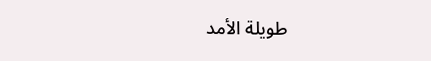طويلة الأمد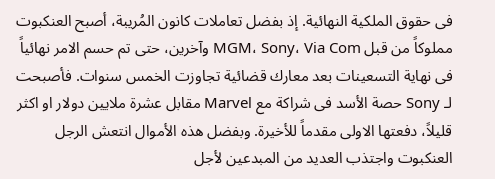فى حقوق الملكية النهائية. إذ بفضل تعاملات كانون المُريبة، أصبح العنكبوت مملوكاً من قبل MGM، Sony، Via Com وآخرين، حتى تم حسم الامر نهائياً فى نهاية التسعينات بعد معارك قضائية تجاوزت الخمس سنوات. فأصبحت لـ Sony حصة الأسد فى شراكة مع Marvel مقابل عشرة ملايين دولار او اكثر قليلاً، دفعتها الاولى مقدماً للأخيرة. وبفضل هذه الأموال انتعش الرجل العنكبوت واجتذب العديد من المبدعين لأجل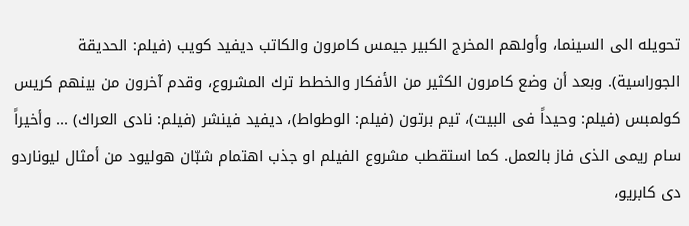تحويله الى السينما، وأولهم المخرج الكبير جيمس كامرون والكاتب ديفيد كويب (فيلم: الحديقة الجوراسية). وبعد أن وضع كامرون الكثير من الأفكار والخطط ترك المشروع، وقدم آخرون من بينهم كريس كولمبس (فيلم: وحيداً فى البيت)، تيم برتون (فيلم: الوطواط)، ديفيد فينشر (فيلم: نادى العراك) ... وأخيراً سام ريمى الذى فاز بالعمل. كما استقطب مشروع الفيلم او جذب اهتمام شبّان هوليود من أمثال ليوناردو دى كابريو،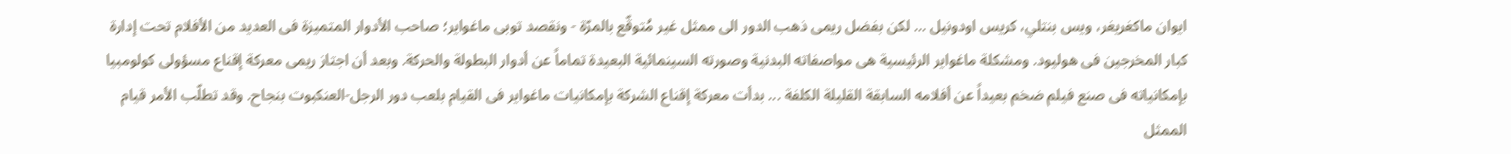ايوان ماكغريغر، ويس بنتلي، كريس اودونيل ... لكن بفضل ريمى ذهب الدور الى ممثل غير مُتوقّع بالمرّة - ونقصد توبى ماغواير؛ صاحب الأدوار المتميزة فى العديد من الأفلام تحت إدارة كبار المخرجين فى هوليود. ومشكلة ماغواير الرئيسية هى مواصفاته البدنية وصورته السينمائية البعيدة تماماً عن أدوار البطولة والحركة. وبعد أن اجتاز ريمى معركة إقناع مسؤولى كولومبيا بإمكانياته فى صنع فيلم ضخم بعيداً عن أفلامه السابقة القليلة الكلفة ... بدأت معركة إقناع الشركة بإمكانيات ماغواير فى القيام بلعب دور الرجل-العنكبوت بنجاح. وقد تطلّب الأمر قيام الممثل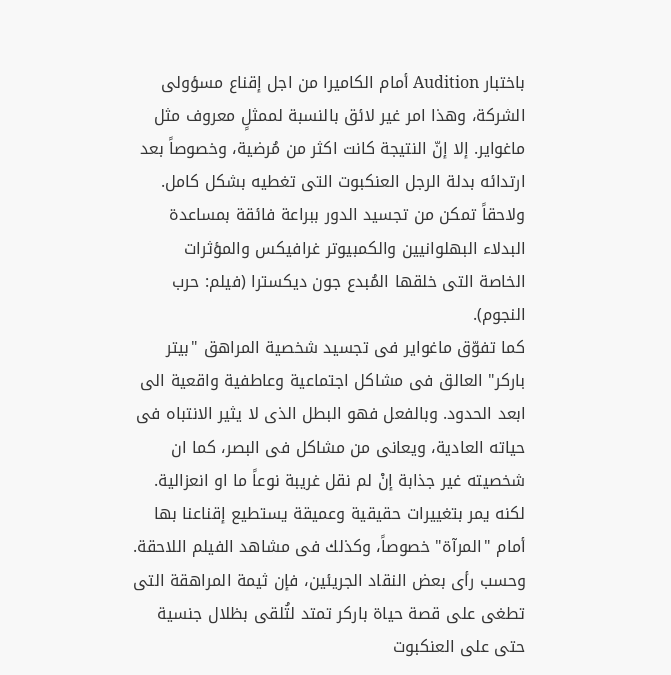باختبار Audition أمام الكاميرا من اجل إقناع مسؤولى الشركة، وهذا امر غير لائق بالنسبة لممثلٍ معروف مثل ماغواير. إلا إنّ النتيجة كانت اكثر من مُرضية، وخصوصاً بعد ارتدائه بدلة الرجل العنكبوت التى تغطيه بشكل كامل.
ولاحقاً تمكن من تجسيد الدور ببراعة فائقة بمساعدة البدلاء البهلوانيين والكمبيوتر غرافيكس والمؤثرات الخاصة التى خلقها المُبدع جون ديكسترا (فيلم: حرب النجوم).
كما تفوّق ماغواير فى تجسيد شخصية المراهق "بيتر باركر" العالق فى مشاكل اجتماعية وعاطفية واقعية الى ابعد الحدود. وبالفعل فهو البطل الذى لا يثير الانتباه فى حياته العادية، ويعانى من مشاكل فى البصر، كما ان شخصيته غير جذابة إنْ لم نقل غريبة نوعاً ما او انعزالية. لكنه يمر بتغييرات حقيقية وعميقة يستطيع إقناعنا بها أمام "المرآة" خصوصاً، وكذلك فى مشاهد الفيلم اللاحقة.
وحسب رأى بعض النقاد الجريئين، فإن ثيمة المراهقة التى تطغى على قصة حياة باركر تمتد لتُلقى بظلال جنسية حتى على العنكبوت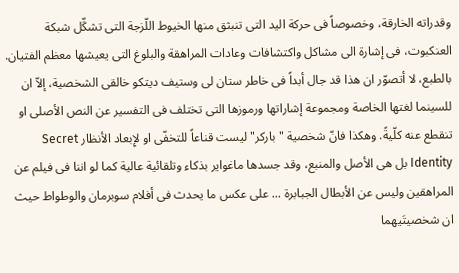وقدراته الخارقة، وخصوصاً فى حركة اليد التى تنبثق منها الخيوط اللّزجة التى تشكِّل شبكة العنكبوت، فى إشارة الى مشاكل واكتشافات وعادات المراهقة والبلوغ التى يعيشها معظم الفتيان. بالطبع، لا أتصوّر ان هذا قد جال أبداً فى خاطر ستان لى وستيف ديتكو خالقى الشخصية، إلاّ ان للسينما لغتها الخاصة ومجموعة إشاراتها ورموزها التى تختلف فى التفسير عن النص الأصلى او تنقطع عنه كلّيةً. وهكذا فانّ شخصية "باركر" ليست قناعاً للتخفّى او لإِبعاد الأنظار Secret Identity بل هى الأصل والمنبع، وقد جسدها ماغواير بذكاء وتلقائية عالية كما لو اننا فى فيلم عن المراهقين وليس عن الأبطال الجبابرة ... على عكس ما يحدث فى أفلام سوبرمان والوطواط حيث ان شخصيتَيهما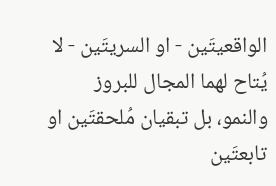الواقعيتَين - او السريتَين - لا يُتاح لهما المجال للبروز والنمو، بل تبقيان مُلحقتَين او تابعتَين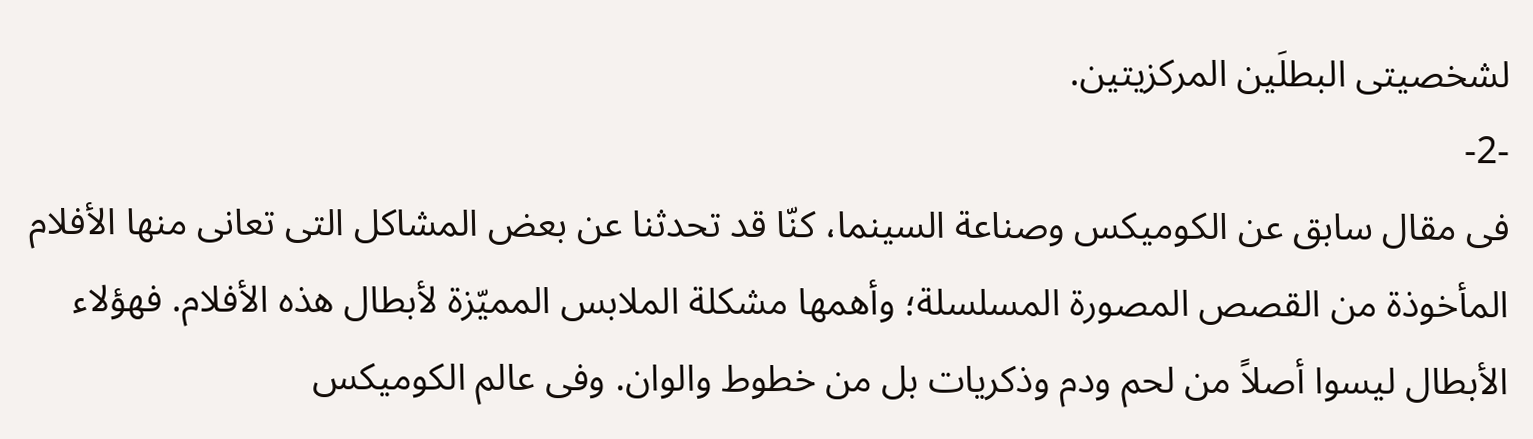لشخصيتى البطلَين المركزيتين.
-2-
فى مقال سابق عن الكوميكس وصناعة السينما، كنّا قد تحدثنا عن بعض المشاكل التى تعانى منها الأفلام المأخوذة من القصص المصورة المسلسلة؛ وأهمها مشكلة الملابس المميّزة لأبطال هذه الأفلام. فهؤلاء الأبطال ليسوا أصلاً من لحم ودم وذكريات بل من خطوط والوان. وفى عالم الكوميكس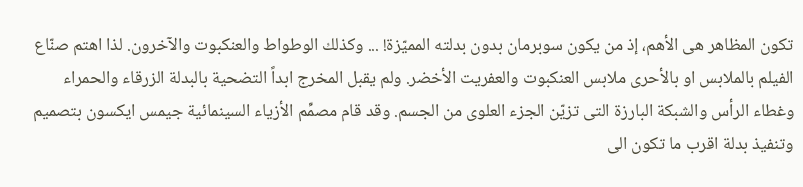تكون المظاهر هى الأهم، إذ من يكون سوبرمان بدون بدلته المميّزة! ... وكذلك الوطواط والعنكبوت والآخرون. لذا اهتم صنّاع الفيلم بالملابس او بالأحرى ملابس العنكبوت والعفريت الأخضر. ولم يقبل المخرج ابداً التضحية بالبدلة الزرقاء والحمراء وغطاء الرأس والشبكة البارزة التى تزيّن الجزء العلوى من الجسم. وقد قام مصمِّم الأزياء السينمائية جيمس ايكسون بتصميم وتنفيذ بدلة اقرب ما تكون الى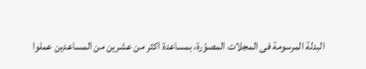البدلة المرسومة فى المجلات المصوّرة، بمساعدة اكثر من عشرين من المساعدين عملوا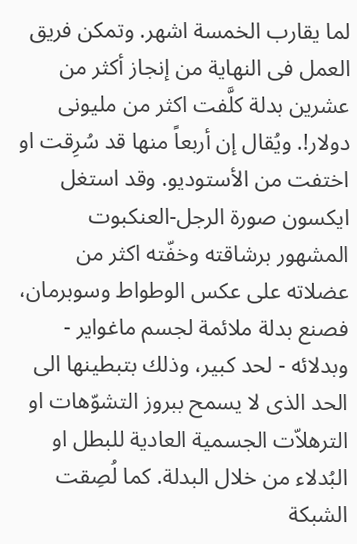لما يقارب الخمسة اشهر. وتمكن فريق العمل فى النهاية من إنجاز أكثر من عشرين بدلة كلَّفت اكثر من مليونى دولار!. ويُقال إن أربعاً منها قد سُرِقت او اختفت من الأستوديو. وقد استغل ايكسون صورة الرجل-العنكبوت المشهور برشاقته وخفّته اكثر من عضلاته على عكس الوطواط وسوبرمان، فصنع بدلة ملائمة لجسم ماغواير - وبدلائه - لحد كبير، وذلك بتبطينها الى الحد الذى لا يسمح ببروز التشوّهات او الترهلاّت الجسمية العادية للبطل او البُدلاء من خلال البدلة. كما لُصِقت الشبكة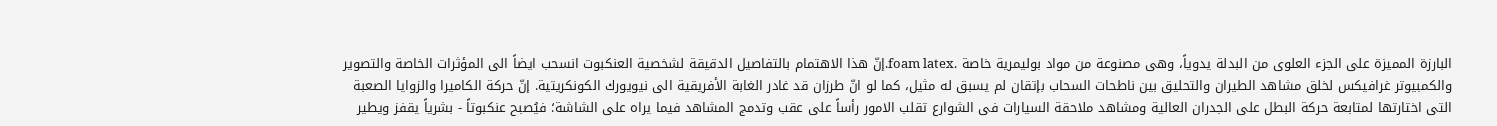البارزة المميزة على الجزء العلوى من البدلة يدوياً، وهى مصنوعة من مواد بوليمرية خاصة .foam latex.إنّ هذا الاهتمام بالتفاصيل الدقيقة لشخصية العنكبوت انسحب ايضاً الى المؤثرات الخاصة والتصوير والكمبيوتر غرافيكس لخلق مشاهد الطيران والتحليق بين ناطحات السحاب بإتقان لم يسبق له مثيل، كما لو انّ طرزان قد غادر الغابة الأفريقية الى نيويورك الكونكريتية. إنّ حركة الكاميرا والزوايا الصعبة التى اختارتها لمتابعة حركة البطل على الجدران العالية ومشاهد ملاحقة السيارات فى الشوارع تقلب الامور رأساً على عقب وتدمج المشاهد فيما يراه على الشاشة؛ فيُصبح عنكبوتاً - بشرياً يقفز ويطير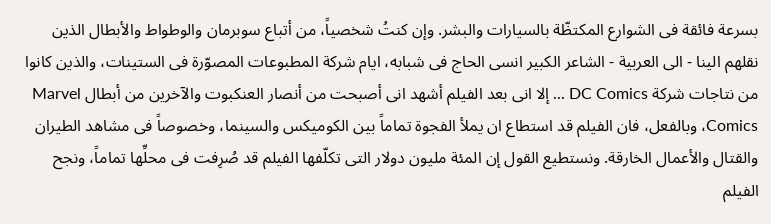بسرعة فائقة فى الشوارع المكتظّة بالسيارات والبشر. وإن كنتُ شخصياً، من أتباع سوبرمان والوطواط والأبطال الذين نقلهم الينا - الى العربية - الشاعر الكبير انسى الحاج فى شبابه، ايام شركة المطبوعات المصوّرة فى الستينات، والذين كانوا من نتاجات شركة DC Comics ... إلا انى بعد الفيلم أشهد انى أصبحت من أنصار العنكبوت والآخرين من أبطال Marvel Comics، وبالفعل، فان الفيلم قد استطاع ان يملأ الفجوة تماماً بين الكوميكس والسينما، وخصوصاً فى مشاهد الطيران والقتال والأعمال الخارقة. ونستطيع القول إن المئة مليون دولار التى تكلّفها الفيلم قد صُرِفت فى محلِّها تماماً، ونجح الفيلم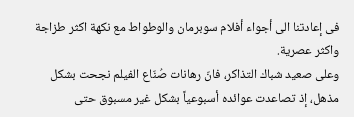فى إعادتنا الى أجواء أفلام سوبرمان والوطواط مع نكهة اكثر طزاجة واكثر عصرية.
وعلى صعيد شباك التذاكر، فانّ رهانات صُنّاع الفيلم نجحت بشكل مذهل، إذ تصاعدت عوائده أسبوعياً بشكل غير مسبوق حتى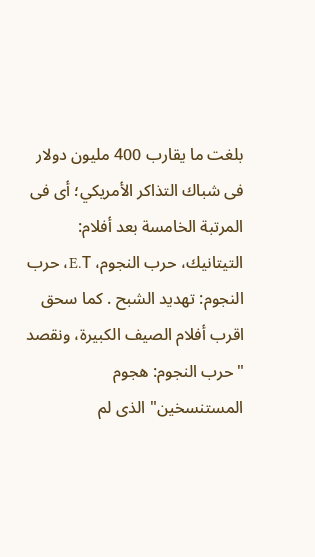بلغت ما يقارب 400 مليون دولار فى شباك التذاكر الأمريكي؛ أى فى المرتبة الخامسة بعد أفلام: التيتانيك، حرب النجوم، E.T، حرب النجوم: تهديد الشبح . كما سحق اقرب أفلام الصيف الكبيرة، ونقصد "حرب النجوم: هجوم المستنسخين" الذى لم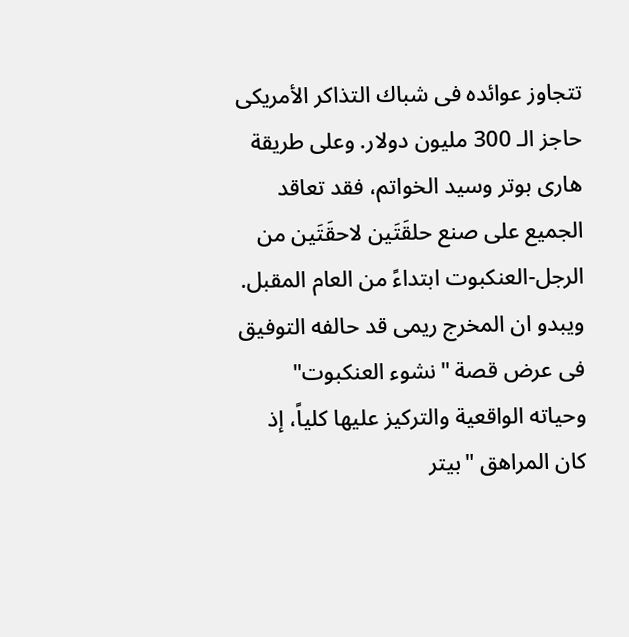تتجاوز عوائده فى شباك التذاكر الأمريكى حاجز الـ 300 مليون دولار. وعلى طريقة هارى بوتر وسيد الخواتم، فقد تعاقد الجميع على صنع حلقَتَين لاحقَتَين من الرجل-العنكبوت ابتداءً من العام المقبل. ويبدو ان المخرج ريمى قد حالفه التوفيق فى عرض قصة "نشوء العنكبوت" وحياته الواقعية والتركيز عليها كلياً، إذ كان المراهق "بيتر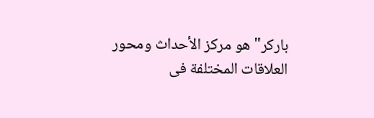باركر" هو مركز الأحداث ومحور العلاقات المختلفة فى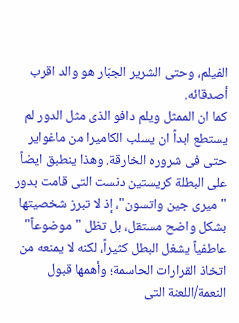الفيلم، وحتى الشرير الجبّار هو والد اقرب أصدقائه.
كما ان الممثل ويلم دافو الذى مثل الدور لم يستطع ابداً ان يسلب الكاميرا من ماغواير حتى فى شروره الخارقة. وهذا ينطبق ايضاً على البطلة كريستين دنست التى قامت بدور "ميرى جين واتسون"، إذ لا تبرز شخصيتها بشكل واضح مستقل، بل تظل "موضوعاً" عاطفياً يشغل البطل كثيراً، لكنه لا يمنعه من اتخاذ القرارات الحاسمة؛ وأهمها قبول النعمة/اللعنة التى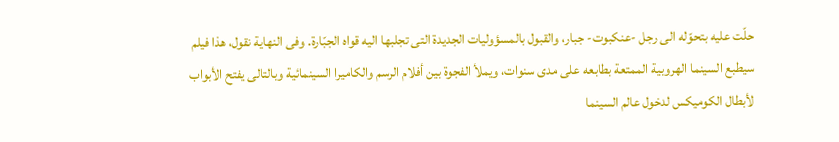حلّت عليه بتحوّله الى رجل -عنكبوت- جبار، والقبول بالمسؤوليات الجديدة التى تجلبها اليه قواه الجبّارة. وفى النهاية نقول، هذا فيلم سيطبع السينما الهروبية الممتعة بطابعه على مدى سنوات، ويملأ الفجوة بين أفلام الرسم والكاميرا السينمائية وبالتالى يفتح الأبواب لأبطال الكوميكس لدخول عالم السينما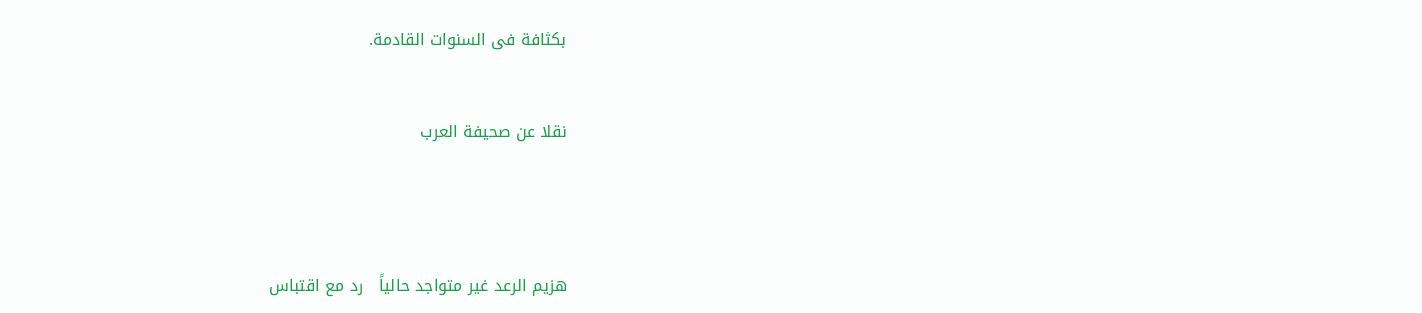بكثافة فى السنوات القادمة.


نقلا عن صحيفة العرب ‍‍‍‍‍‍




هزيم الرعد غير متواجد حالياً   رد مع اقتباس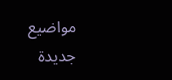مواضيع جديدة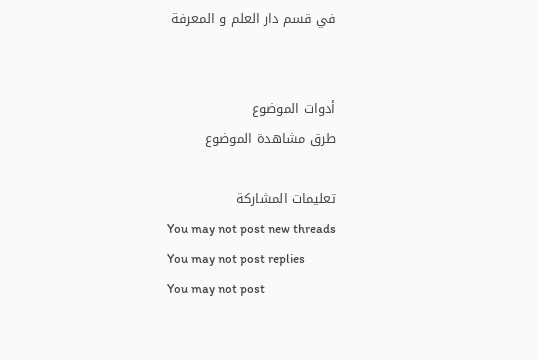في قسم دار العلم و المعرفة


أدوات الموضوع
طرق مشاهدة الموضوع

تعليمات المشاركة
You may not post new threads
You may not post replies
You may not post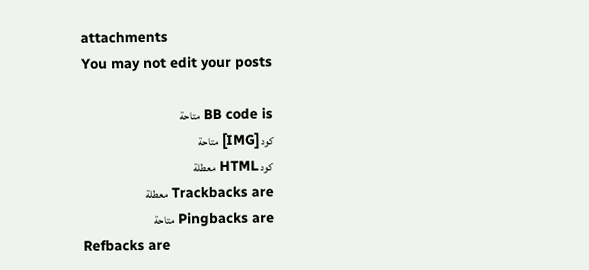attachments
You may not edit your posts

BB code is متاحة
كود [IMG] متاحة
كود HTML معطلة
Trackbacks are معطلة
Pingbacks are متاحة
Refbacks are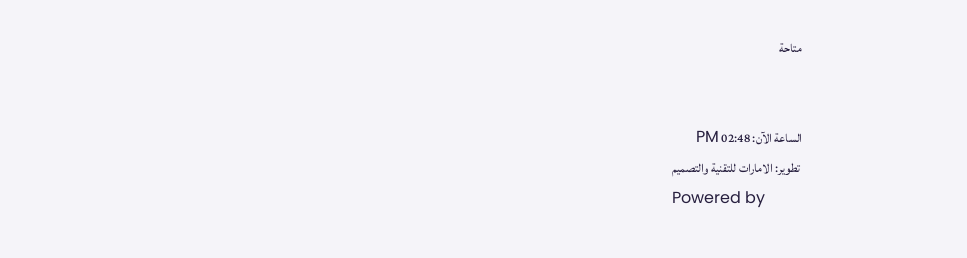متاحة


الساعة الآن: 02:48 PM
 تطوير: الامارات للتقنية والتصميم
Powered by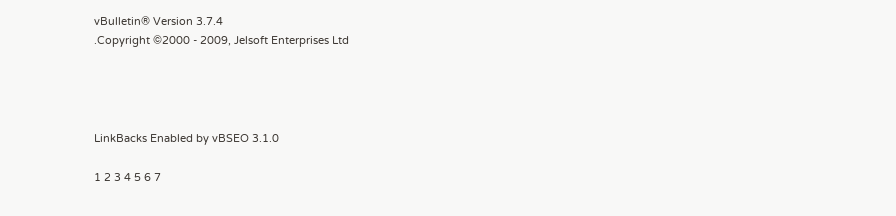vBulletin® Version 3.7.4
.Copyright ©2000 - 2009, Jelsoft Enterprises Ltd




LinkBacks Enabled by vBSEO 3.1.0

1 2 3 4 5 6 7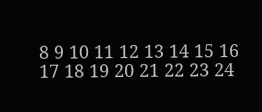8 9 10 11 12 13 14 15 16 17 18 19 20 21 22 23 24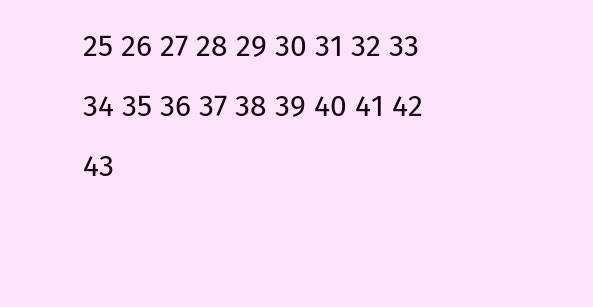25 26 27 28 29 30 31 32 33 34 35 36 37 38 39 40 41 42 43